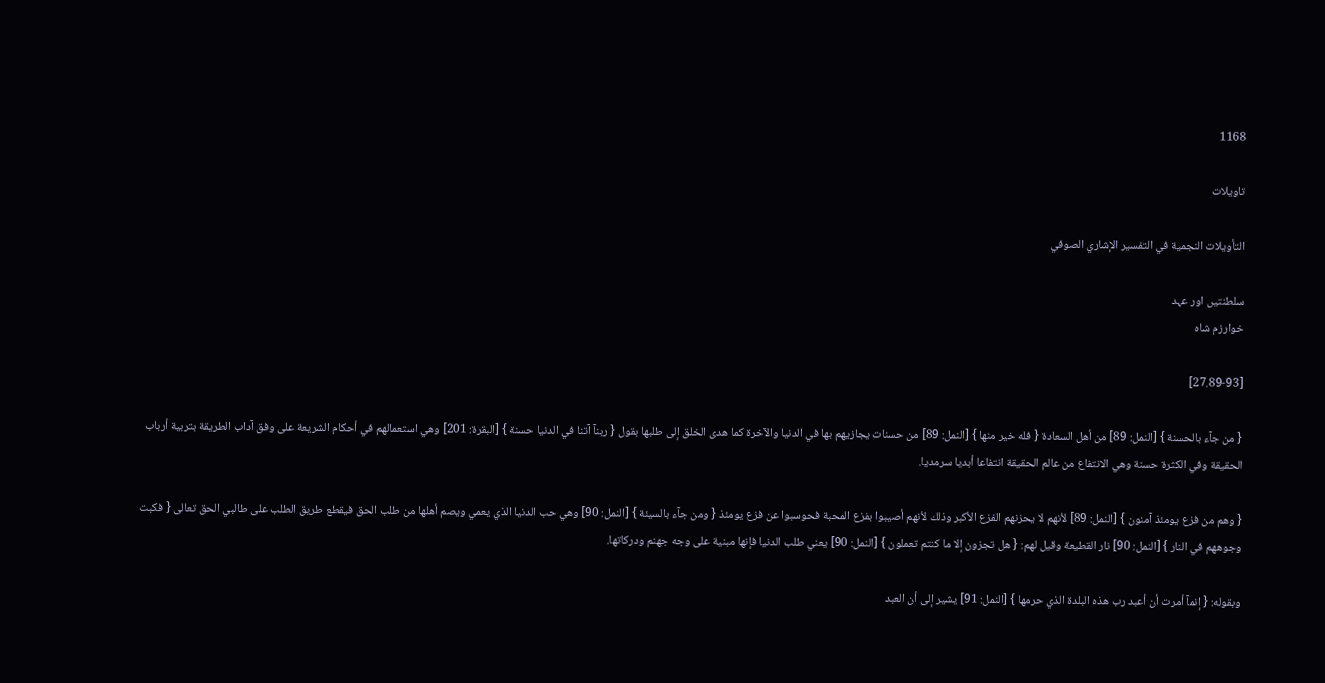1168

تاویلات

التأويلات النجمية في التفسير الإشاري الصوفي

سلطنتیں اور عہد
خوارزم شاہ

[27.89-93]

{ من جآء بالحسنة } [النمل: 89] من أهل السعادة { فله خير منها } [النمل: 89] من حسنات يجازيهم بها في الدنيا والآخرة كما هدى الخلق إلى طلبها بقول { ربنآ آتنا في الدنيا حسنة } [البقرة: 201] وهي استعمالهم في أحكام الشريعة على وفق آداب الطريقة بتربية أرباب الحقيقة وفي الكثرة حسنة وهي الانتفاع من عالم الحقيقة انتفاعا أبديا سرمديا.

{ وهم من فزع يومئذ آمنون } [النمل: 89] لأنهم لا يحزنهم الفزع الأكبر وذلك لأنهم أصيبوا بفزع المحبة فحوسبوا عن فزع يومئذ { ومن جآء بالسيئة } [النمل: 90] وهي حب الدنيا الذي يعمي ويصم أهلها من طلب الحق فيقطع طريق الطلب على طالبي الحق تعالى { فكبت وجوههم في النار } [النمل: 90] نار القطيعة وقيل لهم: { هل تجزون إلا ما كنتم تعملون } [النمل: 90] يعني طلب الدنيا فإنها مبنية على وجه جهنم ودركاتها.

وبقوله: { إنمآ أمرت أن أعبد رب هذه البلدة الذي حرمها } [النمل: 91] يشير إلى أن العبد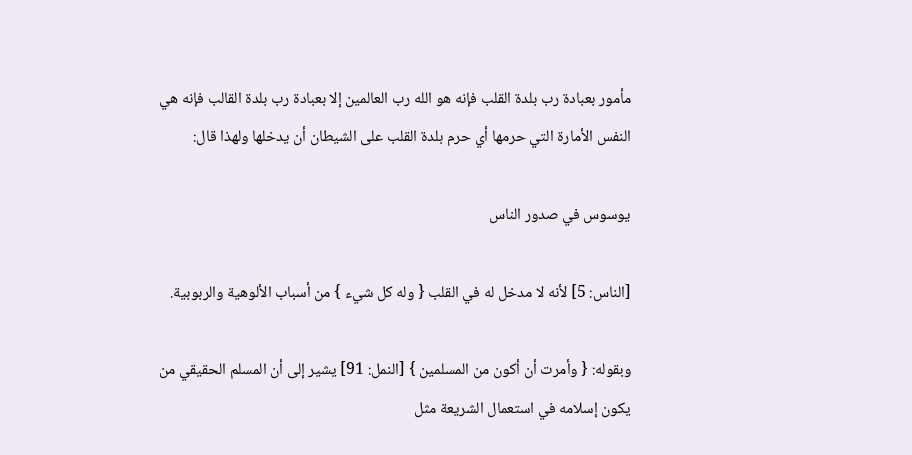مأمور بعبادة رب بلدة القلب فإنه هو الله رب العالمين إلا بعبادة رب بلدة القالب فإنه هي النفس الأمارة التي حرمها أي حرم بلدة القلب على الشيطان أن يدخلها ولهذا قال:

يوسوس في صدور الناس

[الناس: 5] لأنه لا مدخل له في القلب { وله كل شيء } من أسباب الألوهية والربوبية.

وبقوله: { وأمرت أن أكون من المسلمين } [النمل: 91] يشير إلى أن المسلم الحقيقي من يكون إسلامه في استعمال الشريعة مثل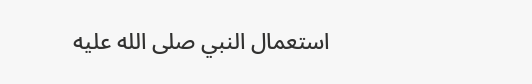استعمال النبي صلى الله عليه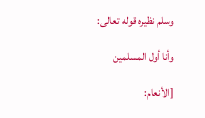وسلم نظيره قوله تعالى:

وأنا أول المسلمين

[الأنعام: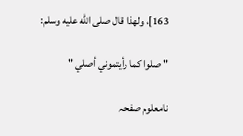163]، ولهذا قال صلى الله عليه وسلم:

" صلوا كما رأيتموني أصلي "

نامعلوم صفحہ